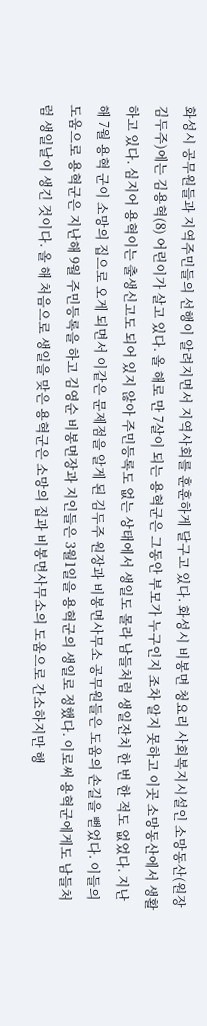화성시 공무원들과 지역주민들의 선행이 알려지면서 지역사회를 훈훈하게 달구고 있다. 화성시 비봉면 청요리 사회복지시설인 소망동산(원장 김두주)에는 김용혁(8) 어린이가 살고 있다. 올 해로 만 7살이 되는 용혁군은 그동안 부모가 누구인지 조차 알지 못하고 이곳 소망동산에서 생활하고 있다. 심지어 용혁이는 출생신고도 되어 있지 않아 주민등록도 없는 상태에서 생일도 몰라 남들처럼 생일잔치 한 번 한 적도 없었다. 지난 해 7월 용혁 군이 소망의 집으로 오게 되면서 이같은 문제점을 알게 된 김두주 원장과 비봉면사무소 공무원들은 도움의 손길을 뻗었다. 이들의 도움으로 용혁군은 지난해 9월 주민등록을 하고 김영순 비봉면장과 지인들은 3월1일을 용혁군의 생일로 정했다. 이로써 용혁군에게도 남들처럼 생일날이 생긴 것이다. 올 해 처음으로 생일을 맞은 용혁군은 소망의 집과 비봉면사무소의 도움으로 간소하지만 행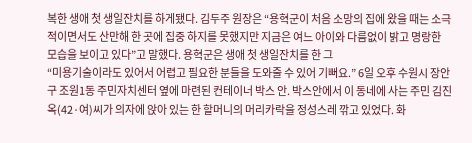복한 생애 첫 생일잔치를 하게됐다. 김두주 원장은 “용혁군이 처음 소망의 집에 왔을 때는 소극적이면서도 산만해 한 곳에 집중 하지를 못했지만 지금은 여느 아이와 다름없이 밝고 명랑한 모습을 보이고 있다”고 말했다. 용혁군은 생애 첫 생일잔치를 한 그
“미용기술이라도 있어서 어렵고 필요한 분들을 도와줄 수 있어 기뻐요.” 6일 오후 수원시 장안구 조원1동 주민자치센터 옆에 마련된 컨테이너 박스 안. 박스안에서 이 동네에 사는 주민 김진옥(42·여)씨가 의자에 앉아 있는 한 할머니의 머리카락을 정성스레 깎고 있었다. 화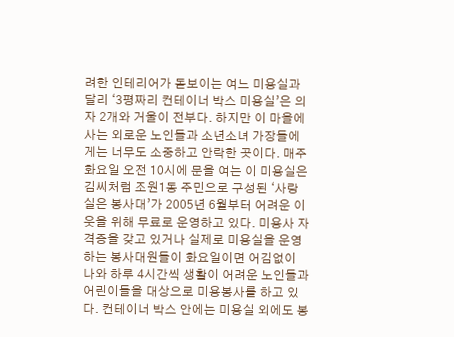려한 인테리어가 돋보이는 여느 미용실과 달리 ‘3평짜리 컨테이너 박스 미용실’은 의자 2개와 거울이 전부다. 하지만 이 마을에 사는 외로운 노인들과 소년소녀 가장들에게는 너무도 소중하고 안락한 곳이다. 매주 화요일 오전 10시에 문을 여는 이 미용실은 김씨처럼 조원1동 주민으로 구성된 ‘사랑 실은 봉사대’가 2005년 6월부터 어려운 이웃을 위해 무료로 운영하고 있다. 미용사 자격증을 갖고 있거나 실제로 미용실을 운영하는 봉사대원들이 화요일이면 어김없이 나와 하루 4시간씩 생활이 어려운 노인들과 어린이들을 대상으로 미용봉사를 하고 있다. 컨테이너 박스 안에는 미용실 외에도 봉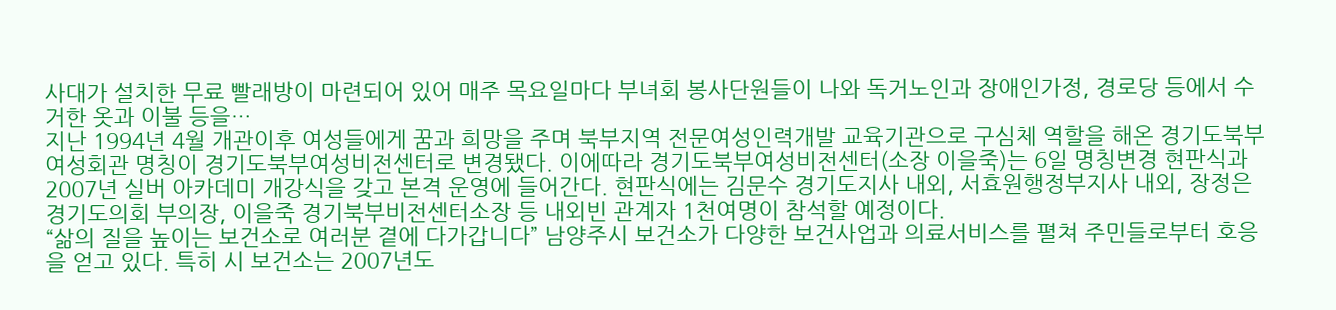사대가 설치한 무료 빨래방이 마련되어 있어 매주 목요일마다 부녀회 봉사단원들이 나와 독거노인과 장애인가정, 경로당 등에서 수거한 옷과 이불 등을…
지난 1994년 4월 개관이후 여성들에게 꿈과 희망을 주며 북부지역 전문여성인력개발 교육기관으로 구심체 역할을 해온 경기도북부여성회관 명칭이 경기도북부여성비전센터로 변경됐다. 이에따라 경기도북부여성비전센터(소장 이을죽)는 6일 명칭변경 현판식과 2007년 실버 아카데미 개강식을 갖고 본격 운영에 들어간다. 현판식에는 김문수 경기도지사 내외, 서효원행정부지사 내외, 장정은 경기도의회 부의장, 이을죽 경기북부비전센터소장 등 내외빈 관계자 1천여명이 참석할 예정이다.
“삶의 질을 높이는 보건소로 여러분 곁에 다가갑니다” 남양주시 보건소가 다양한 보건사업과 의료서비스를 펼쳐 주민들로부터 호응을 얻고 있다. 특히 시 보건소는 2007년도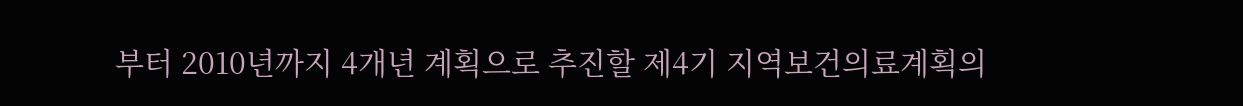부터 2010년까지 4개년 계획으로 추진할 제4기 지역보건의료계획의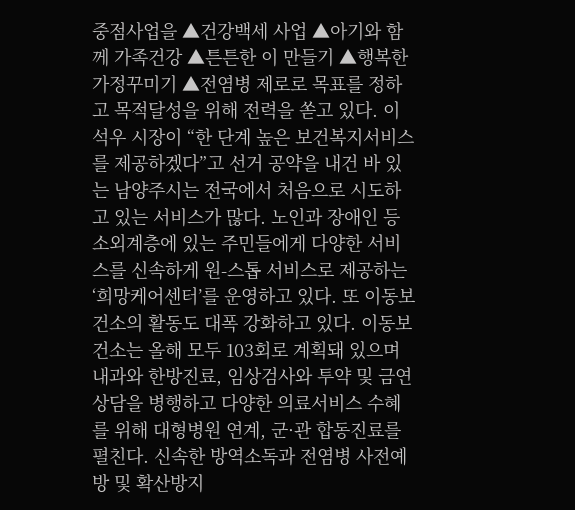중점사업을 ▲건강백세 사업 ▲아기와 함께 가족건강 ▲튼튼한 이 만들기 ▲행복한 가정꾸미기 ▲전염병 제로로 목표를 정하고 목적달성을 위해 전력을 쏟고 있다. 이석우 시장이 “한 단계 높은 보건복지서비스를 제공하겠다”고 선거 공약을 내건 바 있는 남양주시는 전국에서 처음으로 시도하고 있는 서비스가 많다. 노인과 장애인 등 소외계층에 있는 주민들에게 다양한 서비스를 신속하게 원-스톱 서비스로 제공하는 ‘희망케어센터’를 운영하고 있다. 또 이동보건소의 활동도 대폭 강화하고 있다. 이동보건소는 올해 모두 103회로 계획돼 있으며 내과와 한방진료, 임상검사와 투약 및 금연상담을 병행하고 다양한 의료서비스 수혜를 위해 대형병원 연계, 군·관 합동진료를 펼친다. 신속한 방역소독과 전염병 사전예방 및 확산방지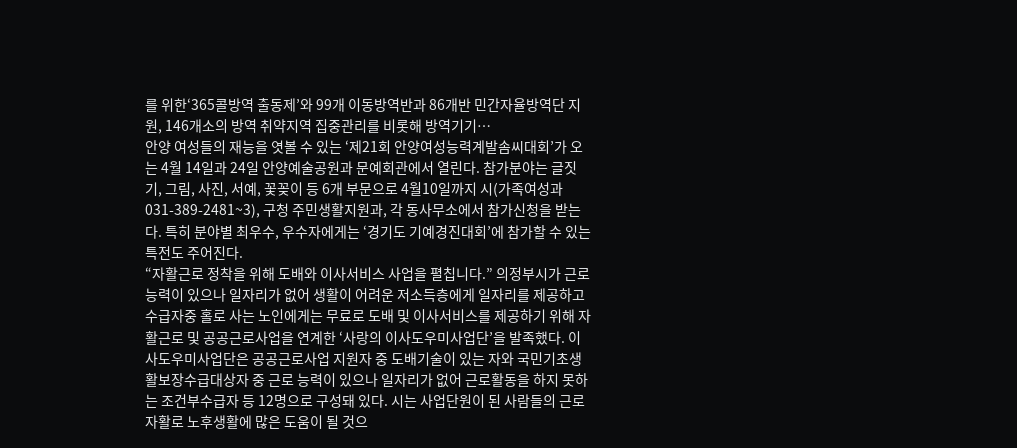를 위한‘365콜방역 출동제’와 99개 이동방역반과 86개반 민간자율방역단 지원, 146개소의 방역 취약지역 집중관리를 비롯해 방역기기…
안양 여성들의 재능을 엿볼 수 있는 ‘제21회 안양여성능력계발솜씨대회’가 오는 4월 14일과 24일 안양예술공원과 문예회관에서 열린다. 참가분야는 글짓기, 그림, 사진, 서예, 꽃꽂이 등 6개 부문으로 4월10일까지 시(가족여성과 031-389-2481~3), 구청 주민생활지원과, 각 동사무소에서 참가신청을 받는다. 특히 분야별 최우수, 우수자에게는 ‘경기도 기예경진대회’에 참가할 수 있는 특전도 주어진다.
“자활근로 정착을 위해 도배와 이사서비스 사업을 펼칩니다.” 의정부시가 근로능력이 있으나 일자리가 없어 생활이 어려운 저소득층에게 일자리를 제공하고 수급자중 홀로 사는 노인에게는 무료로 도배 및 이사서비스를 제공하기 위해 자활근로 및 공공근로사업을 연계한 ‘사랑의 이사도우미사업단’을 발족했다. 이사도우미사업단은 공공근로사업 지원자 중 도배기술이 있는 자와 국민기초생활보장수급대상자 중 근로 능력이 있으나 일자리가 없어 근로활동을 하지 못하는 조건부수급자 등 12명으로 구성돼 있다. 시는 사업단원이 된 사람들의 근로자활로 노후생활에 많은 도움이 될 것으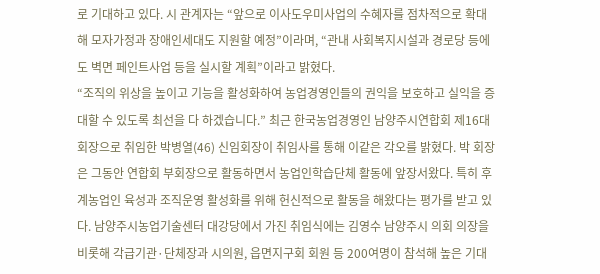로 기대하고 있다. 시 관계자는 “앞으로 이사도우미사업의 수혜자를 점차적으로 확대해 모자가정과 장애인세대도 지원할 예정”이라며, “관내 사회복지시설과 경로당 등에도 벽면 페인트사업 등을 실시할 계획”이라고 밝혔다.
“조직의 위상을 높이고 기능을 활성화하여 농업경영인들의 권익을 보호하고 실익을 증대할 수 있도록 최선을 다 하겠습니다.” 최근 한국농업경영인 남양주시연합회 제16대 회장으로 취임한 박병열(46) 신임회장이 취임사를 통해 이같은 각오를 밝혔다. 박 회장은 그동안 연합회 부회장으로 활동하면서 농업인학습단체 활동에 앞장서왔다. 특히 후계농업인 육성과 조직운영 활성화를 위해 헌신적으로 활동을 해왔다는 평가를 받고 있다. 남양주시농업기술센터 대강당에서 가진 취임식에는 김영수 남양주시 의회 의장을 비롯해 각급기관·단체장과 시의원, 읍면지구회 회원 등 200여명이 참석해 높은 기대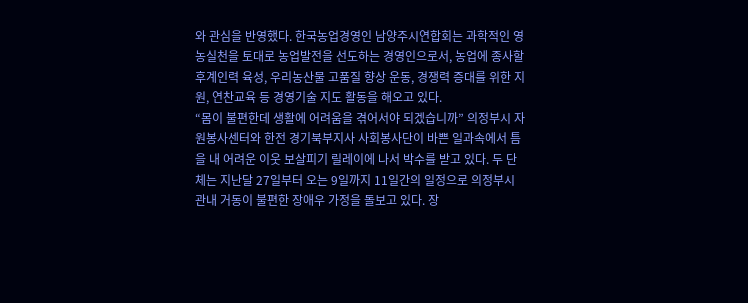와 관심을 반영했다. 한국농업경영인 남양주시연합회는 과학적인 영농실천을 토대로 농업발전을 선도하는 경영인으로서, 농업에 종사할 후계인력 육성, 우리농산물 고품질 향상 운동, 경쟁력 증대를 위한 지원, 연찬교육 등 경영기술 지도 활동을 해오고 있다.
“몸이 불편한데 생활에 어려움을 겪어서야 되겠습니까” 의정부시 자원봉사센터와 한전 경기북부지사 사회봉사단이 바쁜 일과속에서 틈을 내 어려운 이웃 보살피기 릴레이에 나서 박수를 받고 있다. 두 단체는 지난달 27일부터 오는 9일까지 11일간의 일정으로 의정부시 관내 거동이 불편한 장애우 가정을 돌보고 있다. 장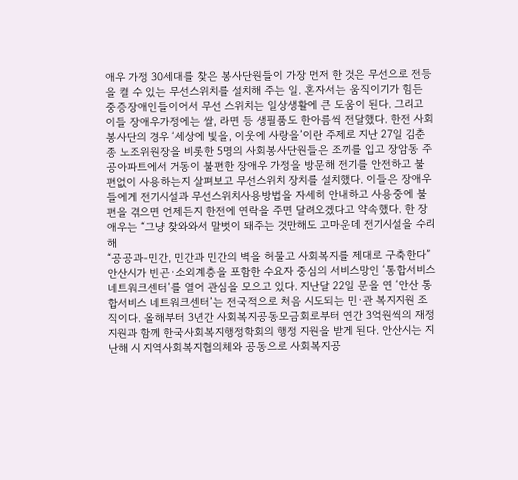애우 가정 30세대를 찾은 봉사단원들이 가장 먼저 한 것은 무선으로 전등을 켤 수 있는 무선스위치를 설치해 주는 일. 혼자서는 움직이기가 힘든 중증장애인들이어서 무선 스위치는 일상생활에 큰 도움이 된다. 그리고 이들 장애우가정에는 쌀, 라면 등 생필품도 한아름씩 전달했다. 한전 사회봉사단의 경우 ‘세상에 빛을, 이웃에 사랑을’이란 주제로 지난 27일 김춘종 노조위원장을 비롯한 5명의 사회봉사단원들은 조끼를 입고 장암동 주공아파트에서 거동이 불편한 장애우 가정을 방문해 전기를 안전하고 불편없이 사용하는지 살펴보고 무선스위치 장치를 설치했다. 이들은 장애우들에게 전기시설과 무선스위치사용방법을 자세히 안내하고 사용중에 불편을 겪으면 언제든지 한전에 연락을 주면 달려오겠다고 약속했다. 한 장애우는 “그냥 찾와와서 말벗이 돼주는 것만해도 고마운데 전기시설을 수리해
“공공과-민간, 민간과 민간의 벽을 허물고 사회복지를 제대로 구축한다” 안산시가 빈곤·소외계층을 포함한 수요자 중심의 서비스망인 ‘통합서비스 네트워크센터’를 열어 관심을 모으고 있다. 지난달 22일 문을 연 ‘안산 통합서비스 네트워크센터’는 전국적으로 처음 시도되는 민·관 복지지원 조직이다. 올해부터 3년간 사회복지공동모금회로부터 연간 3억원씩의 재정 지원과 함께 한국사회복지행정학회의 행정 지원을 받게 된다. 안산시는 지난해 시 지역사회복지협의체와 공동으로 사회복지공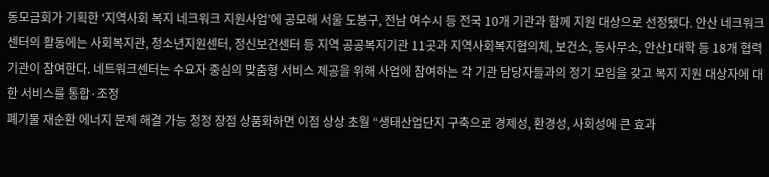동모금회가 기획한 ‘지역사회 복지 네크워크 지원사업’에 공모해 서울 도봉구, 전남 여수시 등 전국 10개 기관과 함께 지원 대상으로 선정됐다. 안산 네크워크센터의 활동에는 사회복지관, 청소년지원센터, 정신보건센터 등 지역 공공복지기관 11곳과 지역사회복지협의체, 보건소, 동사무소, 안산1대학 등 18개 협력기관이 참여한다. 네트워크센터는 수요자 중심의 맞춤형 서비스 제공을 위해 사업에 참여하는 각 기관 담당자들과의 정기 모임을 갖고 복지 지원 대상자에 대한 서비스를 통합·조정
폐기물 재순환 에너지 문제 해결 가능 청정 장점 상품화하면 이점 상상 초월 “생태산업단지 구축으로 경제성, 환경성, 사회성에 큰 효과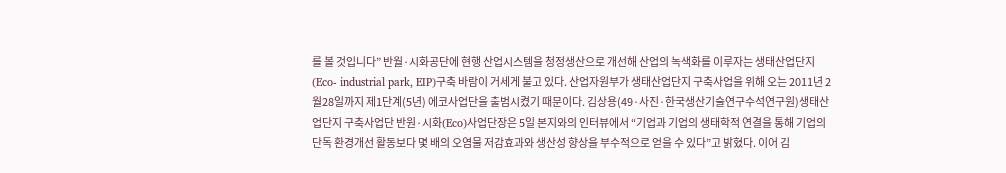를 볼 것입니다” 반월·시화공단에 현행 산업시스템을 청정생산으로 개선해 산업의 녹색화를 이루자는 생태산업단지 (Eco- industrial park, EIP)구축 바람이 거세게 불고 있다. 산업자원부가 생태산업단지 구축사업을 위해 오는 2011년 2월28일까지 제1단계(5년) 에코사업단을 출범시켰기 때문이다. 김상용(49·사진·한국생산기술연구수석연구원)생태산업단지 구축사업단 반원·시화(Eco)사업단장은 5일 본지와의 인터뷰에서 “기업과 기업의 생태학적 연결을 통해 기업의 단독 환경개선 활동보다 몇 배의 오염물 저감효과와 생산성 향상을 부수적으로 얻을 수 있다”고 밝혔다. 이어 김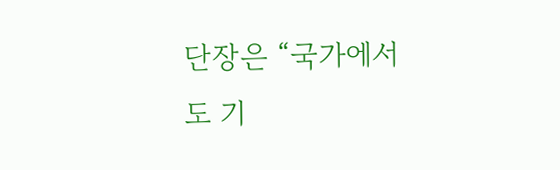단장은 “국가에서도 기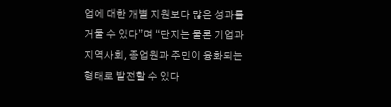업에 대한 개별 지원보다 많은 성과를 거둘 수 있다”며 “단지는 물론 기업과 지역사회, 종업원과 주민이 융화되는 형태로 발전할 수 있다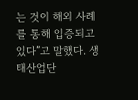는 것이 해외 사례를 통해 입증되고 있다”고 말했다. 생태산업단